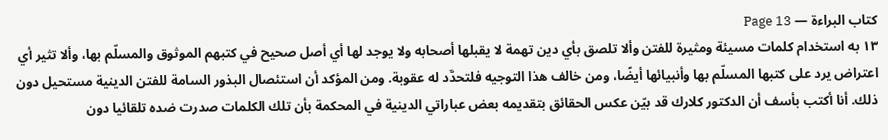كتاب البراءة — Page 13
۱۳ به استخدام كلمات مسيئة ومثيرة للفتن وألا تلصق بأي دین تهمة لا يقبلها أصحابه ولا يوجد لها أي أصل صحيح في كتبهم الموثوق والمسلّم بها، وألا تثير أي اعتراض يرد على كتبها المسلّم بها وأنبيائها أيضًا، ومن خالف هذا التوجيه فلتحدَّد له عقوبة. ومن المؤكد أن استئصال البذور السامة للفتن الدينية مستحيل دون ذلك. أنا أكتب بأسف أن الدكتور كلارك قد بيّن عكس الحقائق بتقديمه بعض عباراتي الدينية في المحكمة بأن تلك الكلمات صدرت ضده تلقائيا دون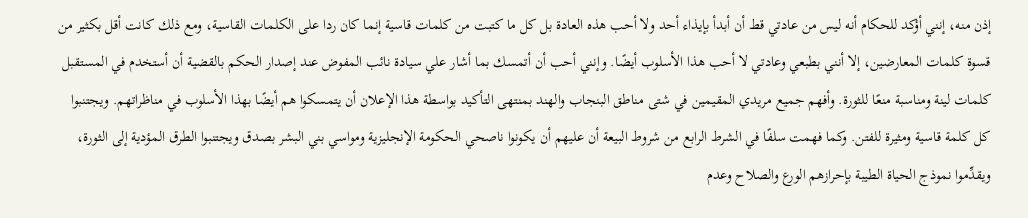إذن منه، إنني أؤكد للحكام أنه ليس من عادتي قط أن أبدأ بإيذاء أحد ولا أحب هذه العادة بل كل ما كتبت من كلمات قاسية إنما كان ردا على الكلمات القاسية، ومع ذلك كانت أقل بكثير من قسوة كلمات المعارضين، إلا أنني بطبعي وعادتي لا أحب هذا الأسلوب أيضًا. وإنني أحب أن أتمسك بما أشار علي سيادة نائب المفوض عند إصدار الحكم بالقضية أن أستخدم في المستقبل كلمات لينة ومناسبة منعًا للثورة. وأفهم جميع مريدي المقيمين في شتى مناطق البنجاب والهند بمنتهى التأكيد بواسطة هذا الإعلان أن يتمسكوا هم أيضًا بهذا الأسلوب في مناظراتهم. ويجتنبوا كل كلمة قاسية ومثيرة للفتن. وكما فهمت سلفًا في الشرط الرابع من شروط البيعة أن عليهم أن يكونوا ناصحي الحكومة الإنجليزية ومواسي بني البشر بصدق ويجتنبوا الطرق المؤدية إلى الثورة، ويقدِّموا نموذج الحياة الطيبة بإحرازهم الورع والصلاح وعدم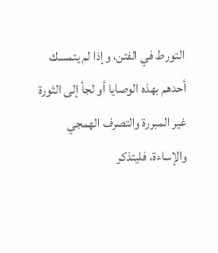التورط في الفتن، وإذا لم يتمسك أحدهم بهذه الوصايا أو لجأ إلى الثورة غير المبررة والتصرف الهمجي والإساءة، فليتذكر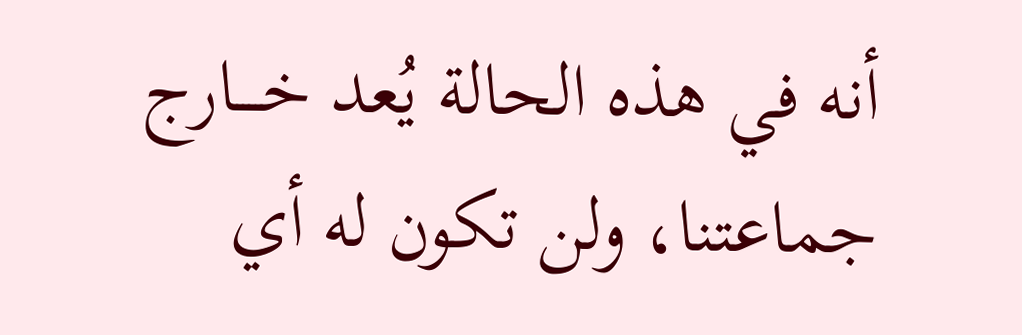أنه في هذه الحالة يُعد خــــارج جماعتنا، ولن تكون له أي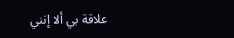علاقة بي ألا إنني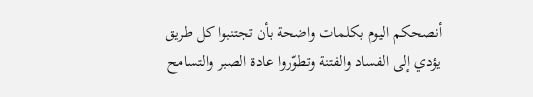أنصحكم اليوم بكلمات واضحة بأن تجتنبوا كل طريق يؤدي إلى الفساد والفتنة وتطوّروا عادة الصبر والتسامح